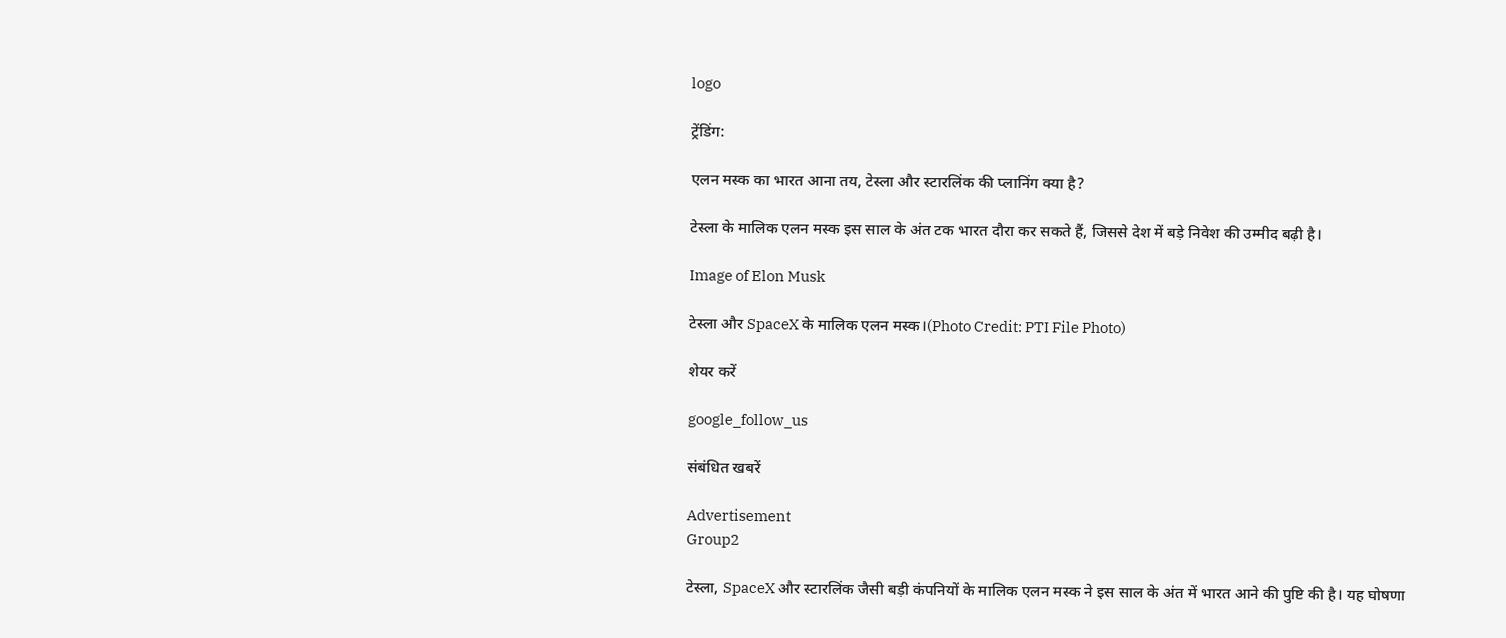logo

ट्रेंडिंग:

एलन मस्क का भारत आना तय, टेस्ला और स्टारलिंक की प्लानिंग क्या है?

टेस्ला के मालिक एलन मस्क इस साल के अंत टक भारत दौरा कर सकते हैं, जिससे देश में बड़े निवेश की उम्मीद बढ़ी है।

Image of Elon Musk

टेस्ला और SpaceX के मालिक एलन मस्क।(Photo Credit: PTI File Photo)

शेयर करें

google_follow_us

संबंधित खबरें

Advertisement
Group2

टेस्ला, SpaceX और स्टारलिंक जैसी बड़ी कंपनियों के मालिक एलन मस्क ने इस साल के अंत में भारत आने की पुष्टि की है। यह घोषणा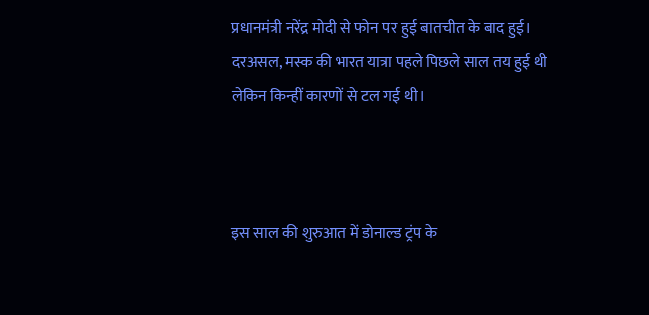प्रधानमंत्री नरेंद्र मोदी से फोन पर हुई बातचीत के बाद हुई। दरअसल, मस्क की भारत यात्रा पहले पिछले साल तय हुई थी लेकिन किन्हीं कारणों से टल गई थी।



इस साल की शुरुआत में डोनाल्ड ट्रंप के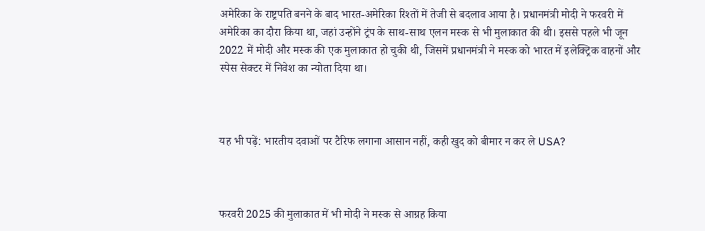अमेरिका के राष्ट्रपति बनने के बाद भारत-अमेरिका रिश्तों में तेजी से बदलाव आया है। प्रधानमंत्री मोदी ने फरवरी में अमेरिका का दौरा किया था, जहां उन्होंने ट्रंप के साथ-साथ एलन मस्क से भी मुलाकात की थी। इससे पहले भी जून 2022 में मोदी और मस्क की एक मुलाकात हो चुकी थी, जिसमें प्रधानमंत्री ने मस्क को भारत में इलेक्ट्रिक वाहनों और स्पेस सेक्टर में निवेश का न्योता दिया था।



यह भी पढ़ें: भारतीय दवाओं पर टैरिफ लगाना आसान नहीं, कही खुद को बीमार न कर ले USA?



फरवरी 2025 की मुलाकात में भी मोदी ने मस्क से आग्रह किया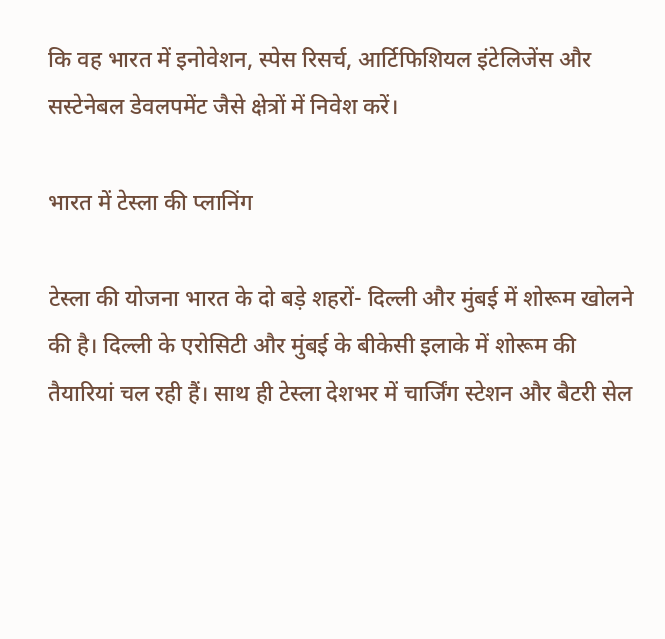कि वह भारत में इनोवेशन, स्पेस रिसर्च, आर्टिफिशियल इंटेलिजेंस और सस्टेनेबल डेवलपमेंट जैसे क्षेत्रों में निवेश करें।

भारत में टेस्ला की प्लानिंग

टेस्ला की योजना भारत के दो बड़े शहरों- दिल्ली और मुंबई में शोरूम खोलने की है। दिल्ली के एरोसिटी और मुंबई के बीकेसी इलाके में शोरूम की तैयारियां चल रही हैं। साथ ही टेस्ला देशभर में चार्जिंग स्टेशन और बैटरी सेल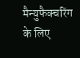मैन्युफैक्चरिंग के लिए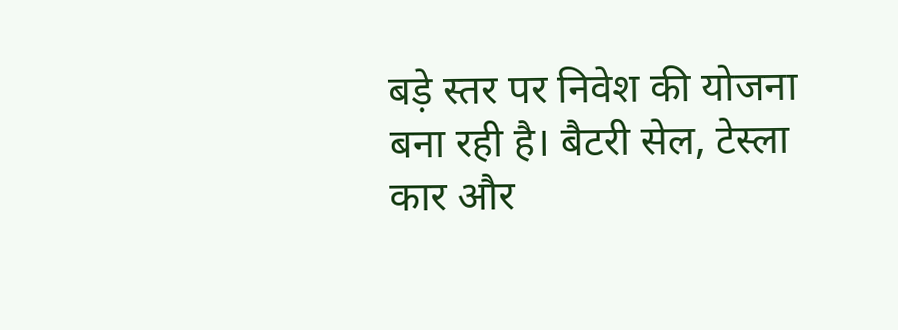बड़े स्तर पर निवेश की योजना बना रही है। बैटरी सेल, टेस्ला कार और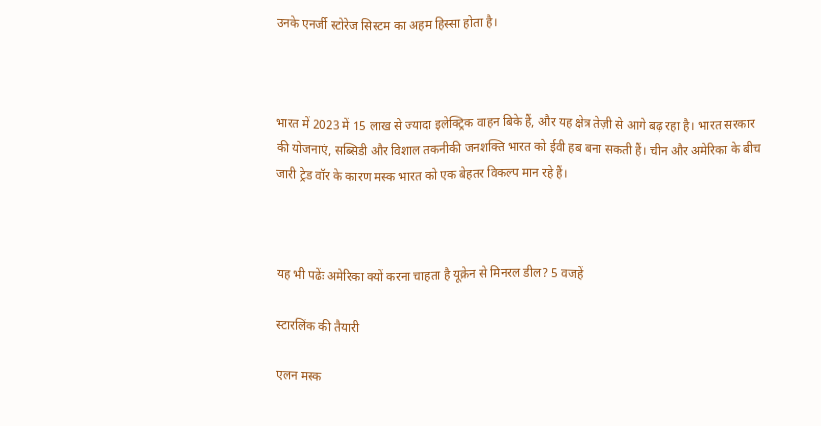उनके एनर्जी स्टोरेज सिस्टम का अहम हिस्सा होता है।



भारत में 2023 में 15 लाख से ज्यादा इलेक्ट्रिक वाहन बिके हैं, और यह क्षेत्र तेज़ी से आगे बढ़ रहा है। भारत सरकार की योजनाएं, सब्सिडी और विशाल तकनीकी जनशक्ति भारत को ईवी हब बना सकती हैं। चीन और अमेरिका के बीच जारी ट्रेड वॉर के कारण मस्क भारत को एक बेहतर विकल्प मान रहे हैं।



यह भी पढेंः अमेरिका क्यों करना चाहता है यूक्रेन से मिनरल डील? 5 वजहें

स्टारलिंक की तैयारी

एलन मस्क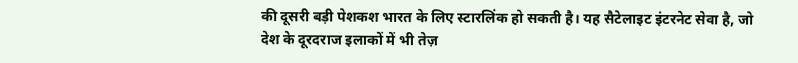की दूसरी बड़ी पेशकश भारत के लिए स्टारलिंक हो सकती है। यह सैटेलाइट इंटरनेट सेवा है, जो देश के दूरदराज इलाकों में भी तेज़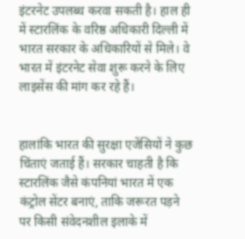इंटरनेट उपलब्ध करवा सकती है। हाल ही में स्टारलिंक के वरिष्ठ अधिकारी दिल्ली में भारत सरकार के अधिकारियों से मिले। वे भारत में इंटरनेट सेवा शुरू करने के लिए लाइसेंस की मांग कर रहे हैं।


हालांकि भारत की सुरक्षा एजेंसियों ने कुछ चिंताएं जताई हैं। सरकार चाहती है कि स्टारलिंक जैसे कंपनियां भारत में एक कंट्रोल सेंटर बनाएं, ताकि जरूरत पड़ने पर किसी संवेदनशील इलाके में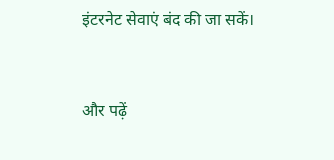इंटरनेट सेवाएं बंद की जा सकें।


और पढ़ें